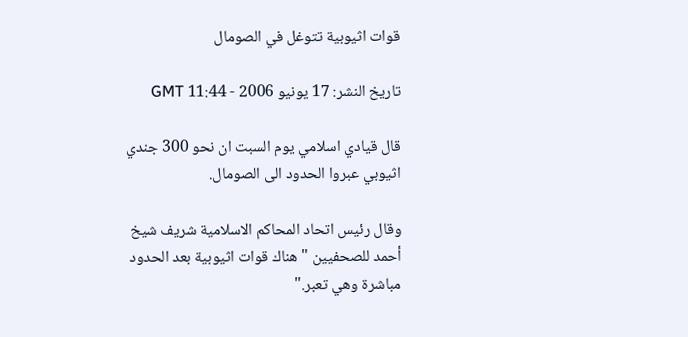قوات اثيوبية تتوغل في الصومال

تاريخ النشر: 17 يونيو 2006 - 11:44 GMT

قال قيادي اسلامي يوم السبت ان نحو 300 جندي اثيوبي عبروا الحدود الى الصومال.

وقال رئيس اتحاد المحاكم الاسلامية شريف شيخ أحمد للصحفيين "هناك قوات اثيوبية بعد الحدود مباشرة وهي تعبر."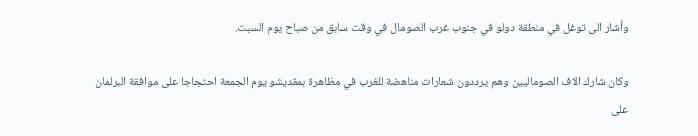وأشار الى توغل في منطقة دولو في جنوب غرب الصومال في وقت سابق من صباح يوم السبت.

وكان شارك الاف الصوماليين وهم يرددون شعارات مناهضة للغرب في مظاهرة بمقديشو يوم الجمعة احتجاجا على موافقة البرلمان على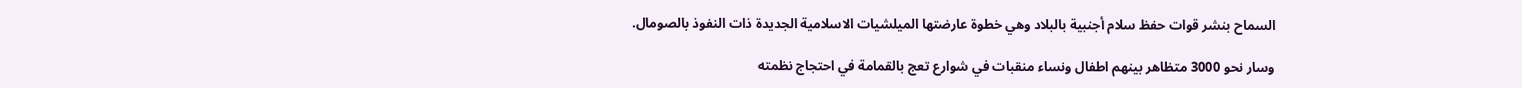السماح بنشر قوات حفظ سلام أجنبية بالبلاد وهي خطوة عارضتها الميلشيات الاسلامية الجديدة ذات النفوذ بالصومال.

وسار نحو 3000 متظاهر بينهم اطفال ونساء منقبات في شوارع تعج بالقمامة في احتجاج نظمته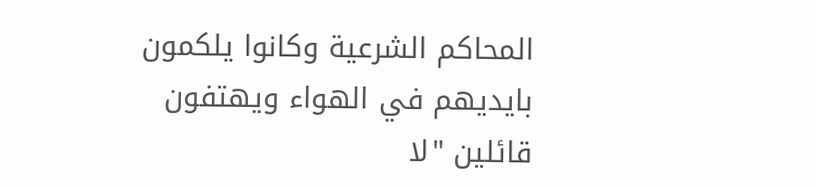المحاكم الشرعية وكانوا يلكمون بايديهم في الهواء ويهتفون قائلين "لا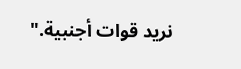نريد قوات أجنبية."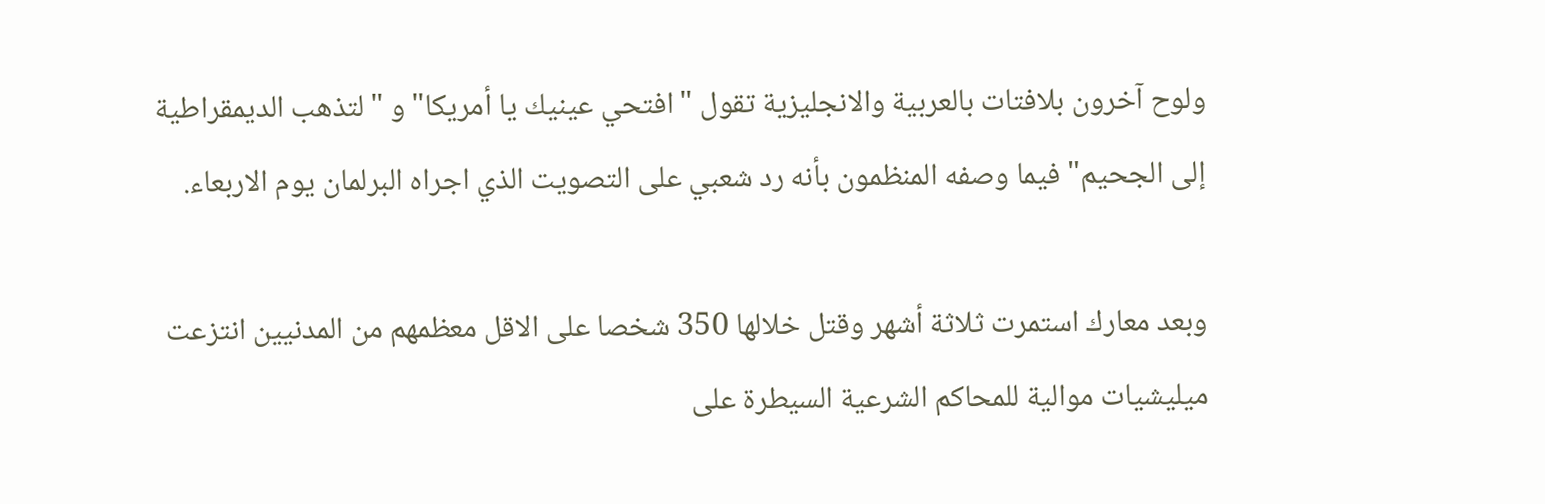ولوح آخرون بلافتات بالعربية والانجليزية تقول "افتحي عينيك يا أمريكا" و "لتذهب الديمقراطية إلى الجحيم" فيما وصفه المنظمون بأنه رد شعبي على التصويت الذي اجراه البرلمان يوم الاربعاء.

وبعد معارك استمرت ثلاثة أشهر وقتل خلالها 350 شخصا على الاقل معظمهم من المدنيين انتزعت ميليشيات موالية للمحاكم الشرعية السيطرة على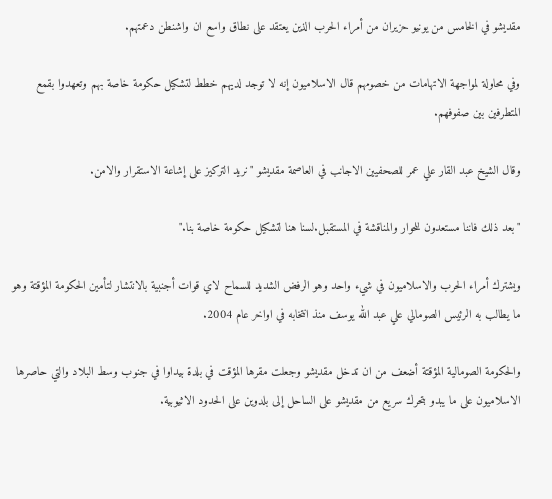مقديشو في الخامس من يونيو حزيران من أمراء الحرب الذين يعتقد على نطاق واسع ان واشنطن دعمتهم.

وفي محاولة لمواجهة الاتهامات من خصومهم قال الاسلاميون إنه لا توجد لديهم خطط لتشكيل حكومة خاصة بهم وتعهدوا بقمع المتطرفين بين صفوفهم.

وقال الشيخ عبد القار علي عمر للصحفيين الاجانب في العاصمة مقديشو "نريد التركيز على إشاعة الاستقرار والامن.

"بعد ذلك فاننا مستعدون للحوار والمناقشة في المستقبل.لسنا هنا لتشكيل حكومة خاصة بنا."

ويشترك أمراء الحرب والاسلاميون في شيء واحد وهو الرفض الشديد للسماح لاي قوات أجنبية بالانتشار لتأمين الحكومة المؤقتة وهو ما يطالب به الرئيس الصومالي علي عبد الله يوسف منذ انتخابه في اواخر عام 2004.

والحكومة الصومالية المؤقتة أضعف من ان تدخل مقديشو وجعلت مقرها المؤقت في بلدة بيداوا في جنوب وسط البلاد والتي حاصرها الاسلاميون على ما يبدو بتحرك سريع من مقديشو على الساحل إلى بلدوين على الحدود الاثيوبية.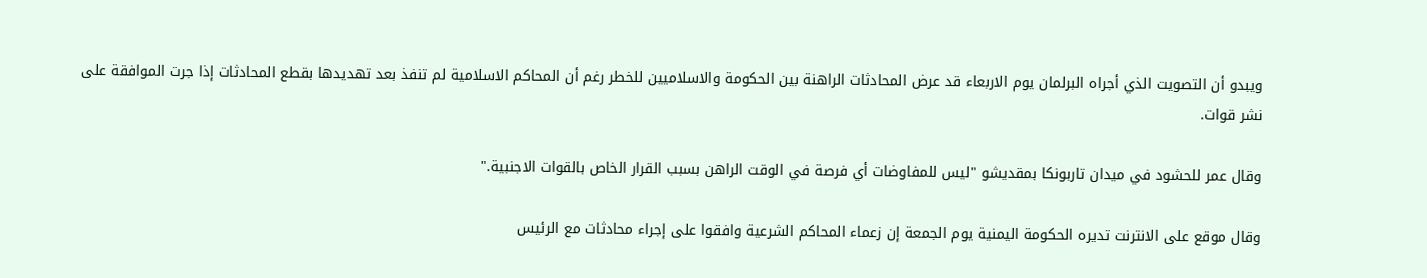ويبدو أن التصويت الذي أجراه البرلمان يوم الاربعاء قد عرض المحادثات الراهنة بين الحكومة والاسلاميين للخطر رغم أن المحاكم الاسلامية لم تنفذ بعد تهديدها بقطع المحادثات إذا جرت الموافقة على نشر قوات.

وقال عمر للحشود في ميدان تاربونكا بمقديشو "ليس للمفاوضات أي فرصة في الوقت الراهن بسبب القرار الخاص بالقوات الاجنبية."

وقال موقع على الانترنت تديره الحكومة اليمنية يوم الجمعة إن زعماء المحاكم الشرعية وافقوا على إجراء محادثات مع الرئيس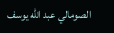الصومالي عبد الله يوسف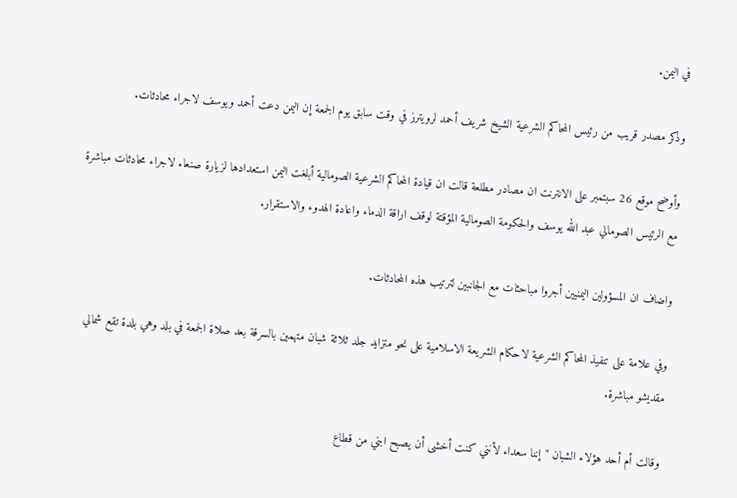في اليمن.

وذكر مصدر قريب من رئيس المحاكم الشرعية الشيخ شريف أحمد لرويترز في وقت سابق يوم الجمعة إن اليمن دعت أحمد ويوسف لاجراء محادثات.

وأوضح موقع 26 سبتمبر على الانترنت ان مصادر مطلعة قالت ان قيادة المحاكم الشرعية الصومالية أبلغت اليمن استعدادها لزيارة صنعاء لاجراء محادثات مباشرة مع الرئيس الصومالي عبد الله يوسف والحكومة الصومالية المؤقتة لوقف اراقة الدماء واعادة الهدوء والاستقرار.

واضاف ان المسؤولين اليمنيين أجروا مباحثات مع الجانبين لترتيب هذه المحادثات.

وفي علامة على تنفيذ المحاكم الشرعية لاحكام الشريعة الاسلامية على نحو متزايد جلد ثلاثة شبان متهمين بالسرقة بعد صلاة الجمعة في بلد وهي بلدة تقع شمالي مقديشو مباشرة.

وقالت أم أحد هؤلاء الشبان "إننا سعداء لأنني كنت أخشى أن يصبح ابني من قطاع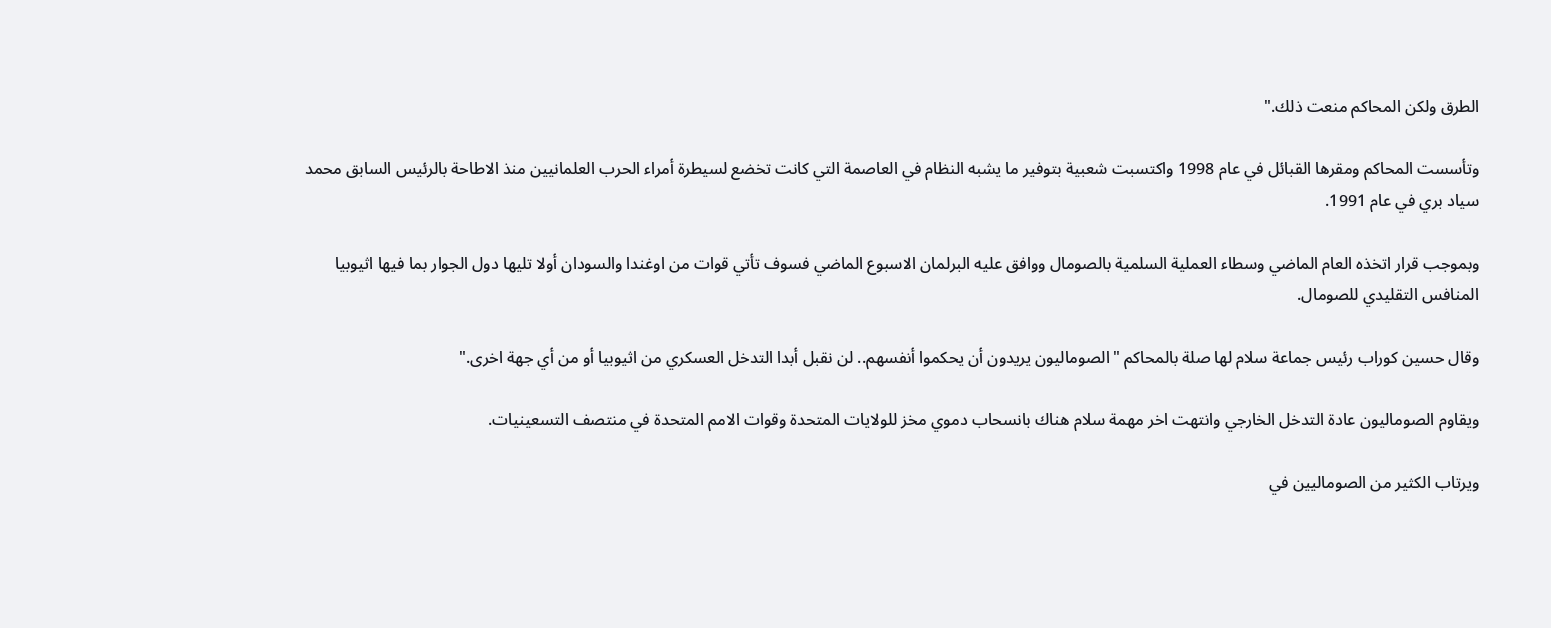الطرق ولكن المحاكم منعت ذلك."

وتأسست المحاكم ومقرها القبائل في عام 1998 واكتسبت شعبية بتوفير ما يشبه النظام في العاصمة التي كانت تخضع لسيطرة أمراء الحرب العلمانيين منذ الاطاحة بالرئيس السابق محمد سياد بري في عام 1991.

وبموجب قرار اتخذه العام الماضي وسطاء العملية السلمية بالصومال ووافق عليه البرلمان الاسبوع الماضي فسوف تأتي قوات من اوغندا والسودان أولا تليها دول الجوار بما فيها اثيوبيا المنافس التقليدي للصومال.

وقال حسين كوراب رئيس جماعة سلام لها صلة بالمحاكم "الصوماليون يريدون أن يحكموا أنفسهم.. لن نقبل أبدا التدخل العسكري من اثيوبيا أو من أي جهة اخرى."

ويقاوم الصوماليون عادة التدخل الخارجي وانتهت اخر مهمة سلام هناك بانسحاب دموي مخز للولايات المتحدة وقوات الامم المتحدة في منتصف التسعينيات.

ويرتاب الكثير من الصوماليين في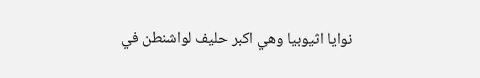نوايا اثيوبيا وهي اكبر حليف لواشنطن في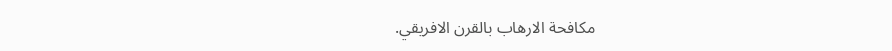مكافحة الارهاب بالقرن الافريقي.